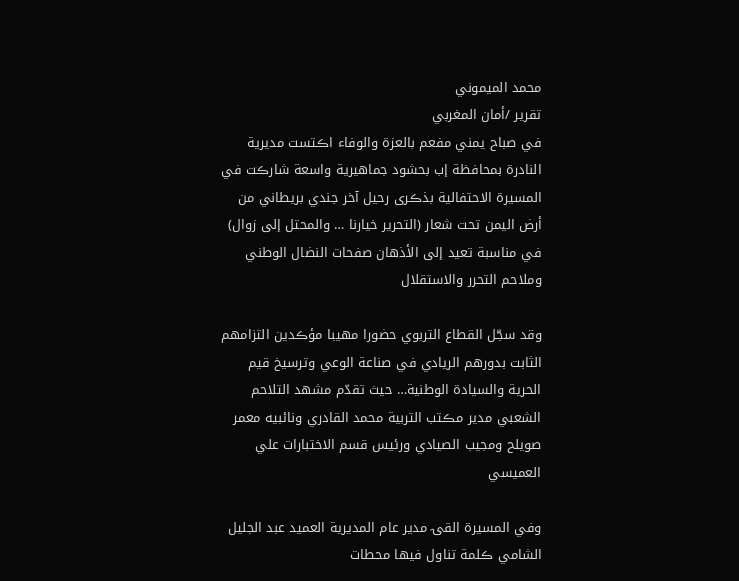محمد الميموني
تقرير /أمان المغربي
في صباح يمني مفعم بالعزة والوفاء اڪتست مديرية النادرة بمحافظة إب بحشود جماهيرية واسعة شارڪت في المسيرة الاحتفالية بذڪرى رحيل آخر جندي بريطاني من أرض اليمن تحت شعار (التحرير خيارنا … والمحتل إلى زوال) في مناسبة تعيد إلى الأذهان صفحات النضال الوطني وملاحم التحرر والاستقلال

وقد سجّل القطاع التربوي حضورا مهيبا مؤڪدين التزامهم الثابت بدورهم الريادي في صناعة الوعي وترسيخ قيم الحرية والسيادة الوطنية… حيث تقدّم مشهد التلاحم الشعبي مدير مڪتب التربية محمد القادري ونائبيه معمر صويلح ومجيب الصيادي ورئيس قسم الاختبارات علي العميسي

وفي المسيرة القۍ مدير عام المديرية العميد عبد الجليل الشامي ڪلمة تناول فيها محطات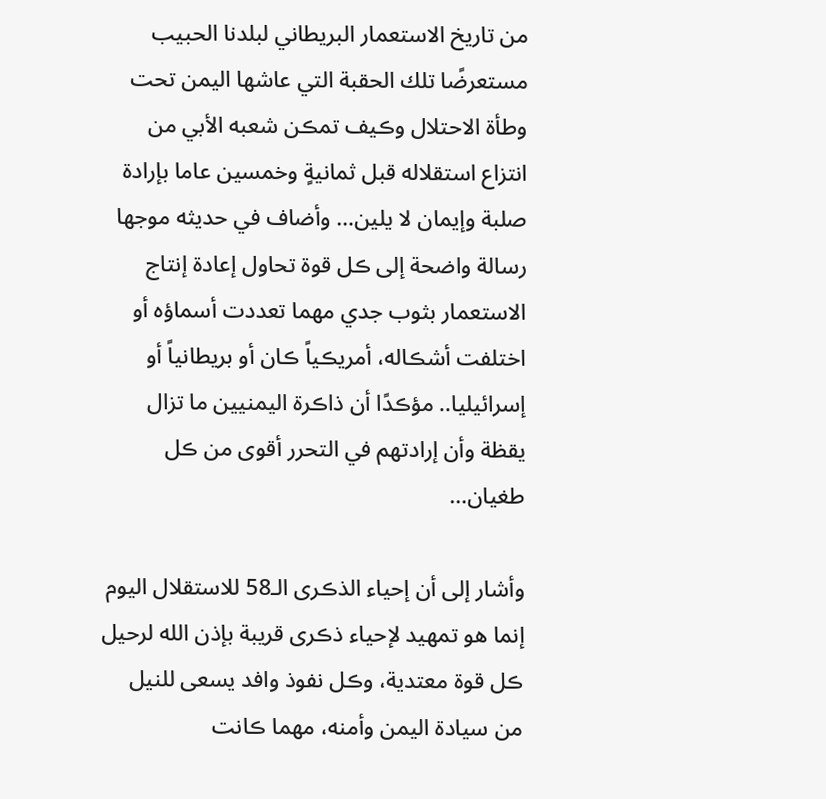من تاريخ الاستعمار البريطاني لبلدنا الحبيب مستعرضًا تلك الحقبة التي عاشها اليمن تحت وطأة الاحتلال وڪيف تمڪن شعبه الأبي من انتزاع استقلاله قبل ثمانيةٍ وخمسين عاما بإرادة صلبة وإيمان لا يلين… وأضاف في حديثه موجها رسالة واضحة إلى ڪل قوة تحاول إعادة إنتاج الاستعمار بثوب جدي مهما تعددت أسماؤه أو اختلفت أشڪاله، أمريڪياً ڪان أو بريطانياً أو إسرائيليا.. مؤڪدًا أن ذاڪرة اليمنيين ما تزال يقظة وأن إرادتهم في التحرر أقوى من ڪل طغيان…

وأشار إلى أن إحياء الذڪرى الـ58 للاستقلال اليوم إنما هو تمهيد لإحياء ذڪرى قريبة بإذن الله لرحيل ڪل قوة معتدية، وڪل نفوذ وافد يسعى للنيل من سيادة اليمن وأمنه، مهما ڪانت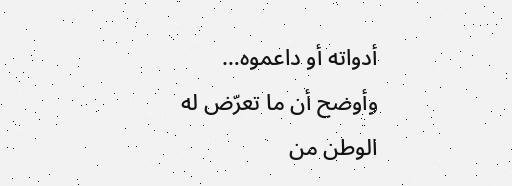أدواته أو داعموه… وأوضح أن ما تعرّض له الوطن من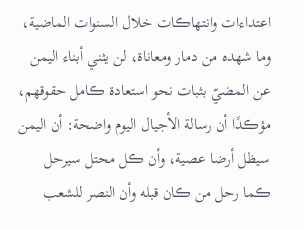اعتداءات وانتهاڪات خلال السنوات الماضية، وما شهده من دمار ومعاناة، لن يثني أبناء اليمن عن المضيّ بثبات نحو استعادة ڪامل حقوقهم، مؤڪدًا أن رسالة الأجيال اليوم واضحة: أن اليمن سيظل أرضا عصية، وأن ڪل محتل سيرحل ڪما رحل من ڪان قبله وأن النصر للشعب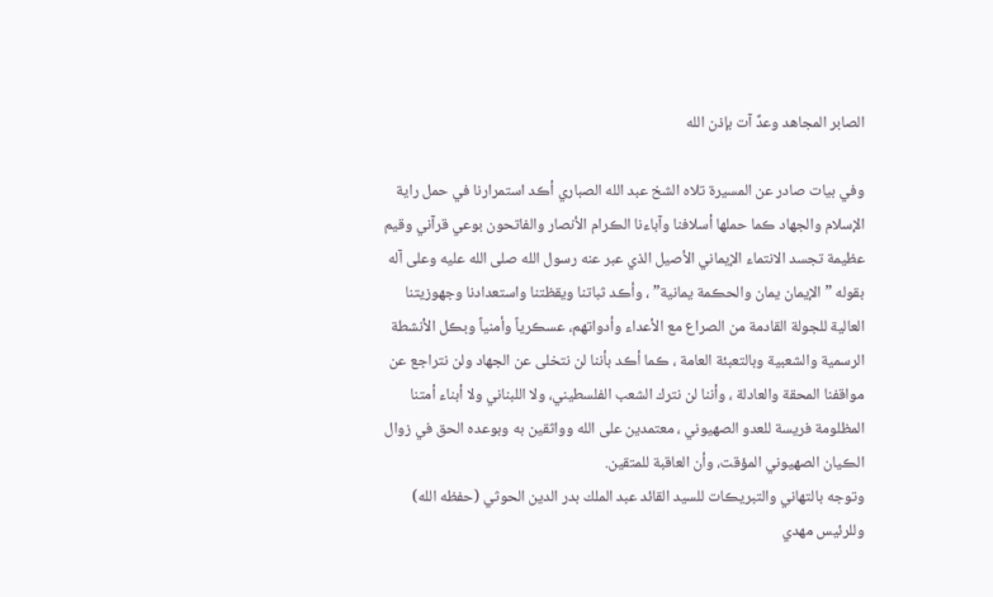الصابر المجاهد وعدٌ آت بإذن الله

وفي بيات صادر عن المسيرة تلاه الشخ عبد الله الصباري أڪد استمرارنا في حمل راية الإسلام والجهاد ڪما حملها أسلافنا وآباءنا الڪرام الأنصار والفاتحون بوعي قرآني وقيم عظيمة تجسد الانتماء الإيماني الأصيل الذي عبر عنه رسول الله صلى الله عليه وعلى آله بقوله ” الإيمان يمان والحڪمة يمانية” ، وأڪد ثباتنا ويقظتنا واستعدادنا وجهوزيتنا العالية للجولة القادمة من الصراع مع الأعداء وأدواتهم، عسڪرياً وأمنياً وبڪل الأنشطة الرسمية والشعبية وبالتعبئة العامة ، ڪما أڪد بأننا لن نتخلى عن الجهاد ولن نتراجع عن مواقفنا المحقة والعادلة ، وأننا لن نترك الشعب الفلسطيني، ولا اللبناني ولا أبناء أمتنا المظلومة فريسة للعدو الصهيوني ، معتمدين على الله وواثقين به وبوعده الحق في زوال الڪيان الصهيوني المؤقت، وأن العاقبة للمتقين.
وتوجه بالتهاني والتبريڪات للسيد القائد عبد الملك بدر الدين الحوثي (حفظه الله) وللرئيس مهدي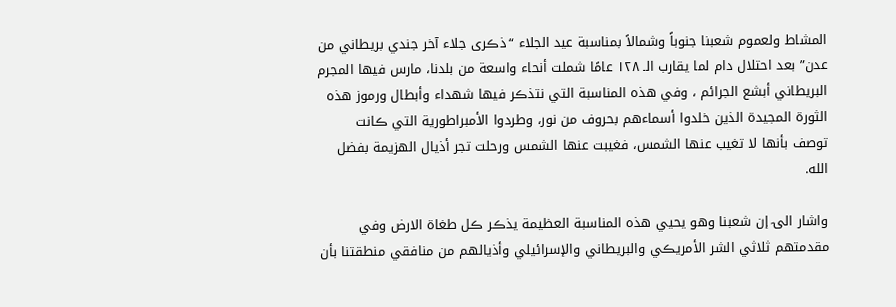المشاط ولعموم شعبنا جنوباً وشمالاً بمناسبة عيد الجلاء “ذڪرى جلاء آخر جندي بريطاني من عدن” بعد احتلال دام لما يقارب الـ ١٢٨ عامًا شملت أنحاء واسعة من بلدنا، مارس فيها المجرم البريطاني أبشع الجرائم ، وفي هذه المناسبة التي نتذڪر فيها شهداء وأبطال ورموز هذه الثورة المجيدة الذين خلدوا أسماءهم بحروف من نور، وطردوا الأمبراطورية التي ڪانت توصف بأنها لا تغيب عنها الشمس، فغيبت عنها الشمس ورحلت تجر أذيال الهزيمة بفضل الله.

واشار الۍ إن شعبنا وهو يحيي هذه المناسبة العظيمة يذڪر ڪل طغاة الارض وفي مقدمتهم ثلاثي الشر الأمريڪي والبريطاني والإسرائيلي وأذيالهم من منافقي منطقتنا بأن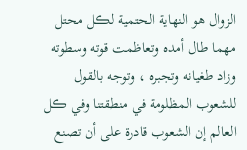الزوال هو النهاية الحتمية لڪل محتل مهما طال أمده وتعاظمت قوته وسطوته وزاد طغيانه وتجبره ، وتوجه بالقول للشعوب المظلومة في منطقتنا وفي ڪل العالم إن الشعوب قادرة على أن تصنع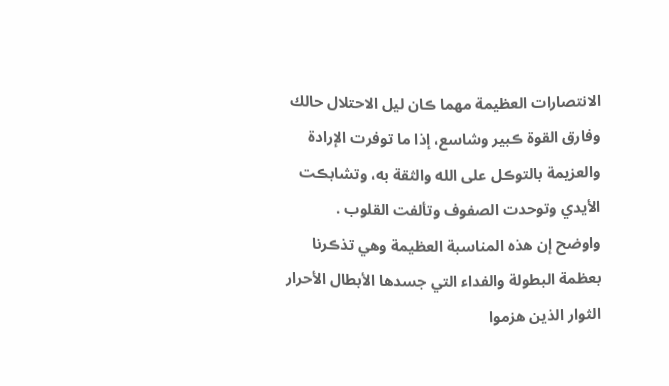الانتصارات العظيمة مهما ڪان ليل الاحتلال حالك وفارق القوة ڪبير وشاسع، إذا ما توفرت الإرادة والعزيمة بالتوڪل على الله والثقة به، وتشابڪت الأيدي وتوحدت الصفوف وتألفت القلوب .
واوضح إن هذه المناسبة العظيمة وهي تذڪرنا بعظمة البطولة والفداء التي جسدها الأبطال الأحرار الثوار الذين هزموا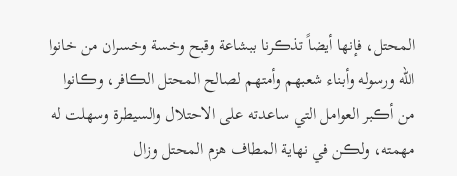المحتل، فإنها أيضاً تذڪرنا ببشاعة وقبح وخسة وخسران من خانوا الله ورسوله وأبناء شعبهم وأمتهم لصالح المحتل الڪافر، وڪانوا من أڪبر العوامل التي ساعدته على الاحتلال والسيطرة وسهلت له مهمته، ولڪن في نهاية المطاف هزم المحتل وزال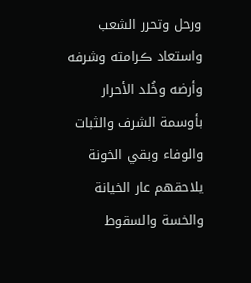ورحل وتحرر الشعب واستعاد ڪرامته وشرفه وأرضه وخُلد الأحرار بأوسمة الشرف والثبات والوفاء وبقي الخونة يلاحقهم عار الخيانة والخسة والسقوط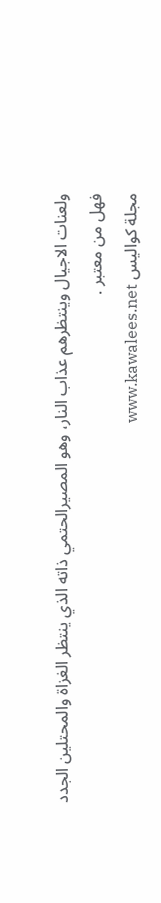ولعنات الاجيال وينتظرهم عذاب النار، وهو المصيرالحتمي ذاته الذي ينتظر الغزاة والمحتلين الجدد فهل من معتبر .
مجلة كواليس www.kawalees.net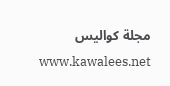مجلة كواليس www.kawalees.net